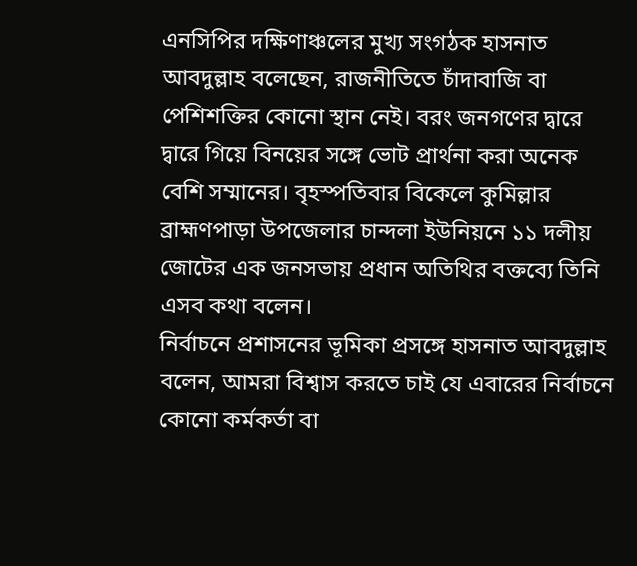এনসিপির দক্ষিণাঞ্চলের মুখ্য সংগঠক হাসনাত আবদুল্লাহ বলেছেন, রাজনীতিতে চাঁদাবাজি বা পেশিশক্তির কোনো স্থান নেই। বরং জনগণের দ্বারে দ্বারে গিয়ে বিনয়ের সঙ্গে ভোট প্রার্থনা করা অনেক বেশি সম্মানের। বৃহস্পতিবার বিকেলে কুমিল্লার ব্রাহ্মণপাড়া উপজেলার চান্দলা ইউনিয়নে ১১ দলীয় জোটের এক জনসভায় প্রধান অতিথির বক্তব্যে তিনি এসব কথা বলেন।
নির্বাচনে প্রশাসনের ভূমিকা প্রসঙ্গে হাসনাত আবদুল্লাহ বলেন, আমরা বিশ্বাস করতে চাই যে এবারের নির্বাচনে কোনো কর্মকর্তা বা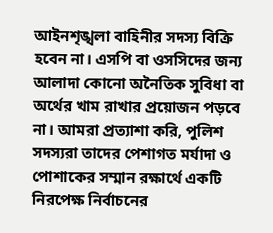আইনশৃঙ্খলা বাহিনীর সদস্য বিক্রি হবেন না। এসপি বা ওসসিদের জন্য আলাদা কোনো অনৈতিক সুবিধা বা অর্থের খাম রাখার প্রয়োজন পড়বে না। আমরা প্রত্যাশা করি, পুলিশ সদস্যরা তাদের পেশাগত মর্যাদা ও পোশাকের সম্মান রক্ষার্থে একটি নিরপেক্ষ নির্বাচনের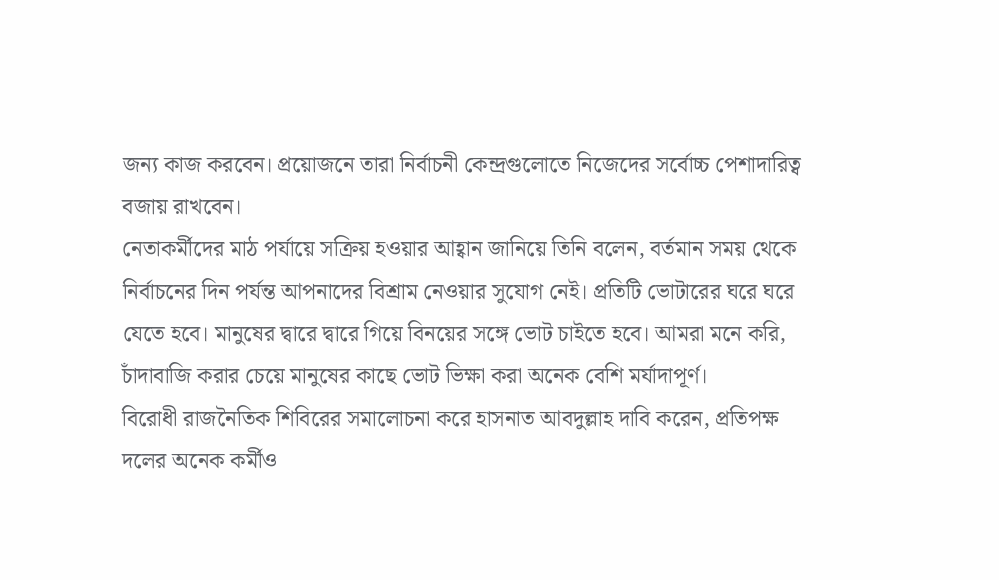জন্য কাজ করবেন। প্রয়োজনে তারা নির্বাচনী কেন্দ্রগুলোতে নিজেদের সর্বোচ্চ পেশাদারিত্ব বজায় রাখবেন।
নেতাকর্মীদের মাঠ পর্যায়ে সক্রিয় হওয়ার আহ্বান জানিয়ে তিনি বলেন, বর্তমান সময় থেকে নির্বাচনের দিন পর্যন্ত আপনাদের বিশ্রাম নেওয়ার সুযোগ নেই। প্রতিটি ভোটারের ঘরে ঘরে যেতে হবে। মানুষের দ্বারে দ্বারে গিয়ে বিনয়ের সঙ্গে ভোট চাইতে হবে। আমরা মনে করি, চাঁদাবাজি করার চেয়ে মানুষের কাছে ভোট ভিক্ষা করা অনেক বেশি মর্যাদাপূর্ণ।
বিরোধী রাজনৈতিক শিবিরের সমালোচনা করে হাসনাত আবদুল্লাহ দাবি করেন, প্রতিপক্ষ দলের অনেক কর্মীও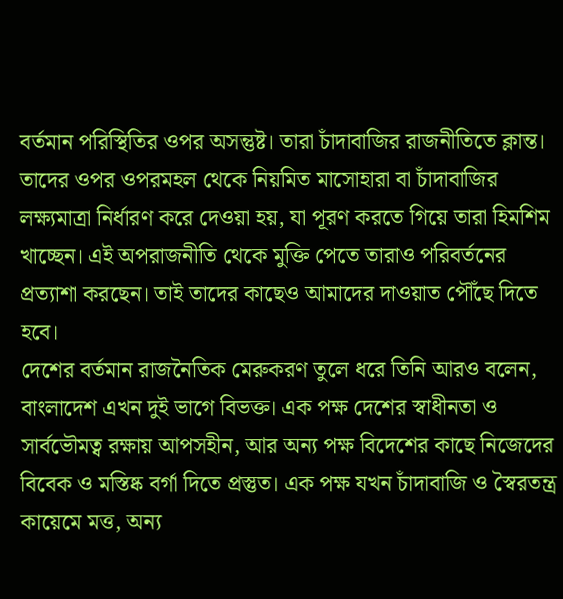বর্তমান পরিস্থিতির ওপর অসন্তুষ্ট। তারা চাঁদাবাজির রাজনীতিতে ক্লান্ত। তাদের ওপর ওপরমহল থেকে নিয়মিত মাসোহারা বা চাঁদাবাজির লক্ষ্যমাত্রা নির্ধারণ করে দেওয়া হয়, যা পূরণ করতে গিয়ে তারা হিমশিম খাচ্ছেন। এই অপরাজনীতি থেকে মুক্তি পেতে তারাও পরিবর্তনের প্রত্যাশা করছেন। তাই তাদের কাছেও আমাদের দাওয়াত পৌঁছে দিতে হবে।
দেশের বর্তমান রাজনৈতিক মেরুকরণ তুলে ধরে তিনি আরও বলেন, বাংলাদেশ এখন দুই ভাগে বিভক্ত। এক পক্ষ দেশের স্বাধীনতা ও সার্বভৌমত্ব রক্ষায় আপসহীন, আর অন্য পক্ষ বিদেশের কাছে নিজেদের বিবেক ও মস্তিষ্ক বর্গা দিতে প্রস্তুত। এক পক্ষ যখন চাঁদাবাজি ও স্বৈরতন্ত্র কায়েমে মত্ত, অন্য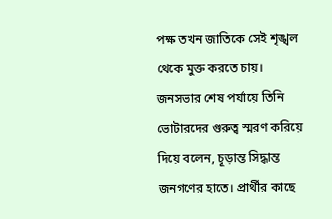পক্ষ তখন জাতিকে সেই শৃঙ্খল থেকে মুক্ত করতে চায়।
জনসভার শেষ পর্যায়ে তিনি ভোটারদের গুরুত্ব স্মরণ করিয়ে দিয়ে বলেন, চূড়ান্ত সিদ্ধান্ত জনগণের হাতে। প্রার্থীর কাছে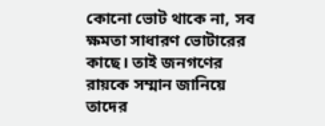কোনো ভোট থাকে না, সব ক্ষমতা সাধারণ ভোটারের কাছে। তাই জনগণের রায়কে সম্মান জানিয়ে তাদের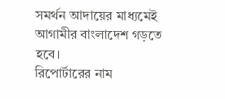সমর্থন আদায়ের মাধ্যমেই আগামীর বাংলাদেশ গড়তে হবে।
রিপোর্টারের নাম